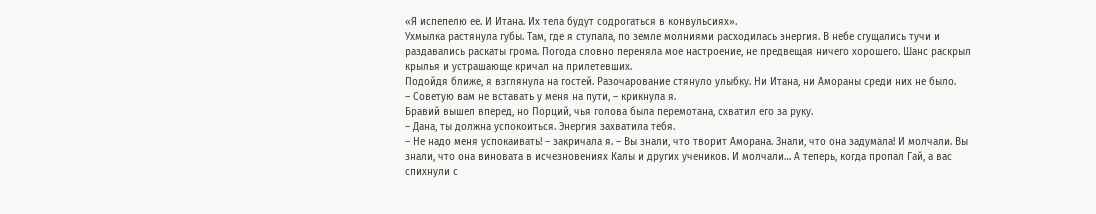«Я испепелю ее. И Итана. Их тела будут содрогаться в конвульсиях».
Ухмылка растянула губы. Там, где я ступала, по земле молниями расходилась энергия. В небе сгущались тучи и раздавались раскаты грома. Погода словно переняла мое настроение, не предвещая ничего хорошего. Шанс раскрыл крылья и устрашающе кричал на прилетевших.
Подойдя ближе, я взглянула на гостей. Разочарование стянуло улыбку. Ни Итана, ни Амораны среди них не было.
– Советую вам не вставать у меня на пути, – крикнула я.
Бравий вышел вперед, но Порций, чья голова была перемотана, схватил его за руку.
– Дана, ты должна успокоиться. Энергия захватила тебя.
– Не надо меня успокаивать! – закричала я. – Вы знали, что творит Аморана. Знали, что она задумала! И молчали. Вы знали, что она виновата в исчезновениях Калы и других учеников. И молчали… А теперь, когда пропал Гай, а вас спихнули с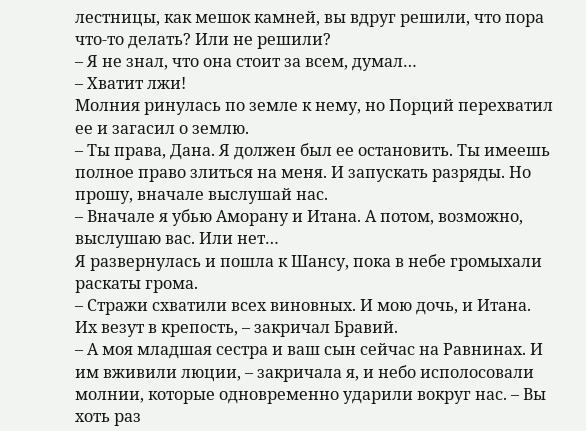лестницы, как мешок камней, вы вдруг решили, что пора что-то делать? Или не решили?
– Я не знал, что она стоит за всем, думал…
– Хватит лжи!
Молния ринулась по земле к нему, но Порций перехватил ее и загасил о землю.
– Ты права, Дана. Я должен был ее остановить. Ты имеешь полное право злиться на меня. И запускать разряды. Но прошу, вначале выслушай нас.
– Вначале я убью Аморану и Итана. А потом, возможно, выслушаю вас. Или нет…
Я развернулась и пошла к Шансу, пока в небе громыхали раскаты грома.
– Стражи схватили всех виновных. И мою дочь, и Итана. Их везут в крепость, – закричал Бравий.
– А моя младшая сестра и ваш сын сейчас на Равнинах. И им вживили люции, – закричала я, и небо исполосовали молнии, которые одновременно ударили вокруг нас. – Вы хоть раз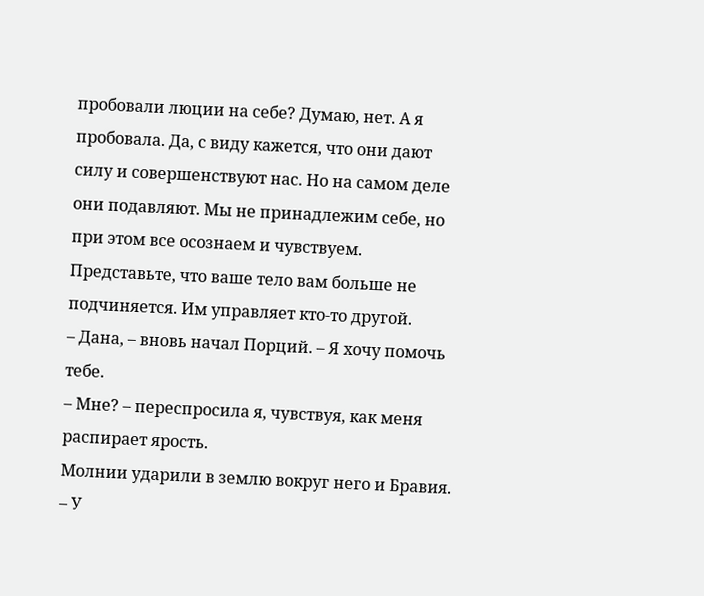пробовали люции на себе? Думаю, нет. А я пробовала. Да, с виду кажется, что они дают силу и совершенствуют нас. Но на самом деле они подавляют. Мы не принадлежим себе, но при этом все осознаем и чувствуем. Представьте, что ваше тело вам больше не подчиняется. Им управляет кто-то другой.
– Дана, – вновь начал Порций. – Я хочу помочь тебе.
– Мне? – переспросила я, чувствуя, как меня распирает ярость.
Молнии ударили в землю вокруг него и Бравия.
– У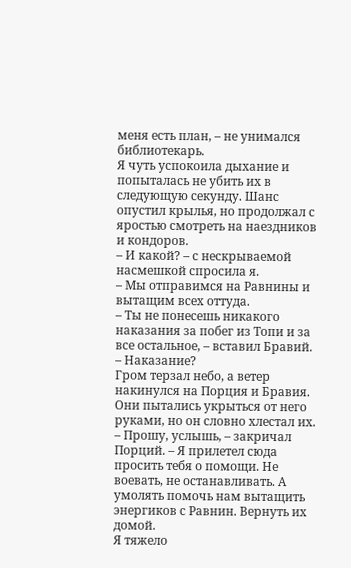меня есть план, – не унимался библиотекарь.
Я чуть успокоила дыхание и попыталась не убить их в следующую секунду. Шанс опустил крылья, но продолжал с яростью смотреть на наездников и кондоров.
– И какой? – с нескрываемой насмешкой спросила я.
– Мы отправимся на Равнины и вытащим всех оттуда.
– Ты не понесешь никакого наказания за побег из Топи и за все остальное, – вставил Бравий.
– Наказание?
Гром терзал небо, а ветер накинулся на Порция и Бравия. Они пытались укрыться от него руками, но он словно хлестал их.
– Прошу, услышь, – закричал Порций. – Я прилетел сюда просить тебя о помощи. Не воевать, не останавливать. А умолять помочь нам вытащить энергиков с Равнин. Вернуть их домой.
Я тяжело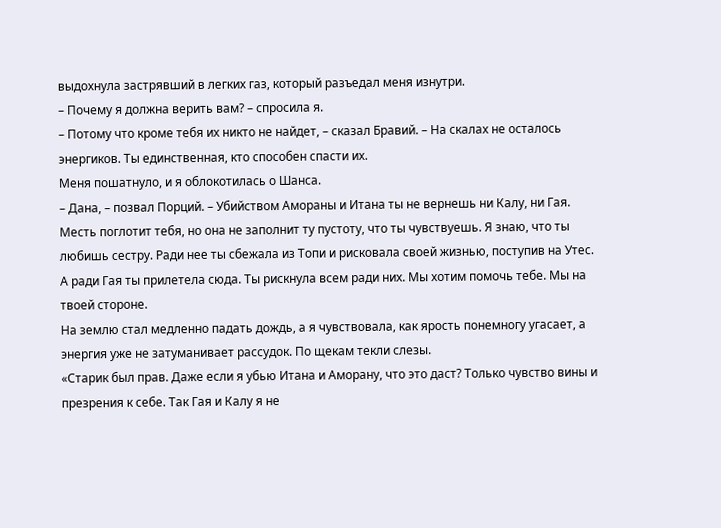выдохнула застрявший в легких газ, который разъедал меня изнутри.
– Почему я должна верить вам? – спросила я.
– Потому что кроме тебя их никто не найдет, – сказал Бравий. – На скалах не осталось энергиков. Ты единственная, кто способен спасти их.
Меня пошатнуло, и я облокотилась о Шанса.
– Дана, – позвал Порций. – Убийством Амораны и Итана ты не вернешь ни Калу, ни Гая. Месть поглотит тебя, но она не заполнит ту пустоту, что ты чувствуешь. Я знаю, что ты любишь сестру. Ради нее ты сбежала из Топи и рисковала своей жизнью, поступив на Утес. А ради Гая ты прилетела сюда. Ты рискнула всем ради них. Мы хотим помочь тебе. Мы на твоей стороне.
На землю стал медленно падать дождь, а я чувствовала, как ярость понемногу угасает, а энергия уже не затуманивает рассудок. По щекам текли слезы.
«Старик был прав. Даже если я убью Итана и Аморану, что это даст? Только чувство вины и презрения к себе. Так Гая и Калу я не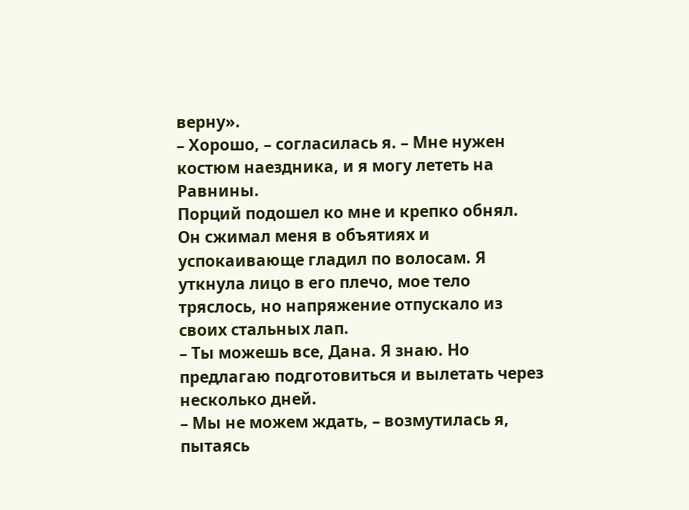верну».
– Хорошо, – согласилась я. – Мне нужен костюм наездника, и я могу лететь на Равнины.
Порций подошел ко мне и крепко обнял. Он сжимал меня в объятиях и успокаивающе гладил по волосам. Я уткнула лицо в его плечо, мое тело тряслось, но напряжение отпускало из своих стальных лап.
– Ты можешь все, Дана. Я знаю. Но предлагаю подготовиться и вылетать через несколько дней.
– Мы не можем ждать, – возмутилась я, пытаясь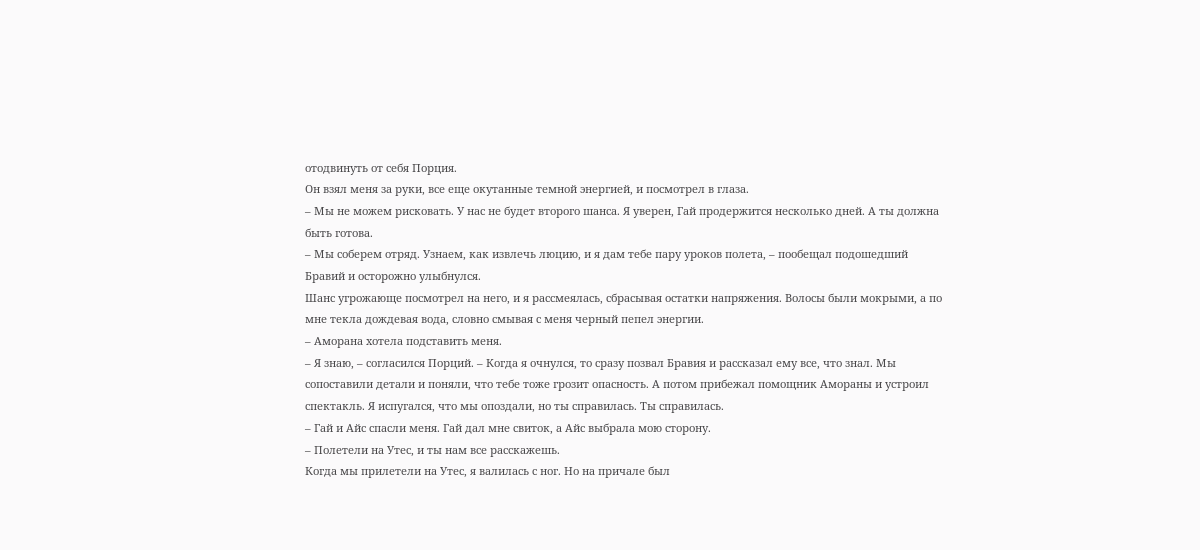отодвинуть от себя Порция.
Он взял меня за руки, все еще окутанные темной энергией, и посмотрел в глаза.
– Мы не можем рисковать. У нас не будет второго шанса. Я уверен, Гай продержится несколько дней. А ты должна быть готова.
– Мы соберем отряд. Узнаем, как извлечь люцию, и я дам тебе пару уроков полета, – пообещал подошедший Бравий и осторожно улыбнулся.
Шанс угрожающе посмотрел на него, и я рассмеялась, сбрасывая остатки напряжения. Волосы были мокрыми, а по мне текла дождевая вода, словно смывая с меня черный пепел энергии.
– Аморана хотела подставить меня.
– Я знаю, – согласился Порций. – Когда я очнулся, то сразу позвал Бравия и рассказал ему все, что знал. Мы сопоставили детали и поняли, что тебе тоже грозит опасность. А потом прибежал помощник Амораны и устроил спектакль. Я испугался, что мы опоздали, но ты справилась. Ты справилась.
– Гай и Айс спасли меня. Гай дал мне свиток, а Айс выбрала мою сторону.
– Полетели на Утес, и ты нам все расскажешь.
Когда мы прилетели на Утес, я валилась с ног. Но на причале был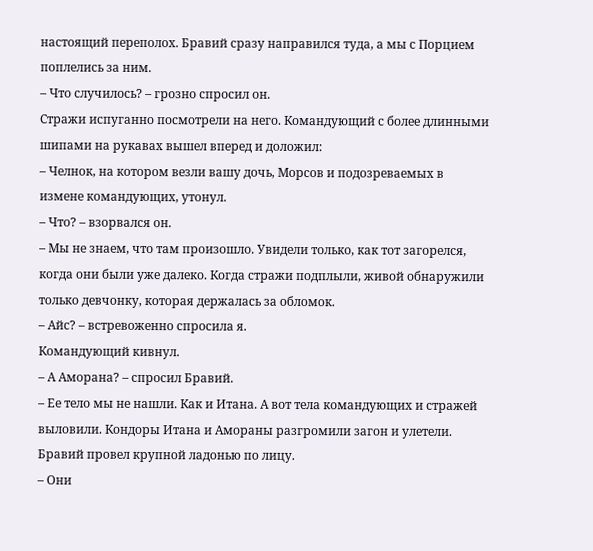настоящий переполох. Бравий сразу направился туда, а мы с Порцием поплелись за ним.
– Что случилось? – грозно спросил он.
Стражи испуганно посмотрели на него. Командующий с более длинными шипами на рукавах вышел вперед и доложил:
– Челнок, на котором везли вашу дочь, Морсов и подозреваемых в измене командующих, утонул.
– Что? – взорвался он.
– Мы не знаем, что там произошло. Увидели только, как тот загорелся, когда они были уже далеко. Когда стражи подплыли, живой обнаружили только девчонку, которая держалась за обломок.
– Айс? – встревоженно спросила я.
Командующий кивнул.
– А Аморана? – спросил Бравий.
– Ее тело мы не нашли. Как и Итана. А вот тела командующих и стражей выловили. Кондоры Итана и Амораны разгромили загон и улетели.
Бравий провел крупной ладонью по лицу.
– Они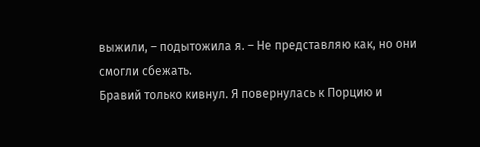выжили, – подытожила я. – Не представляю как, но они смогли сбежать.
Бравий только кивнул. Я повернулась к Порцию и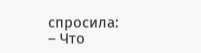спросила:
– Что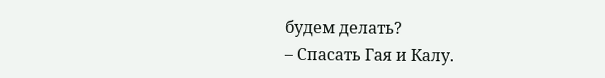будем делать?
– Спасать Гая и Калу.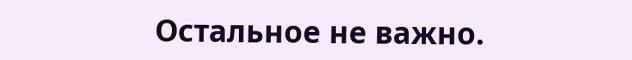Остальное не важно.